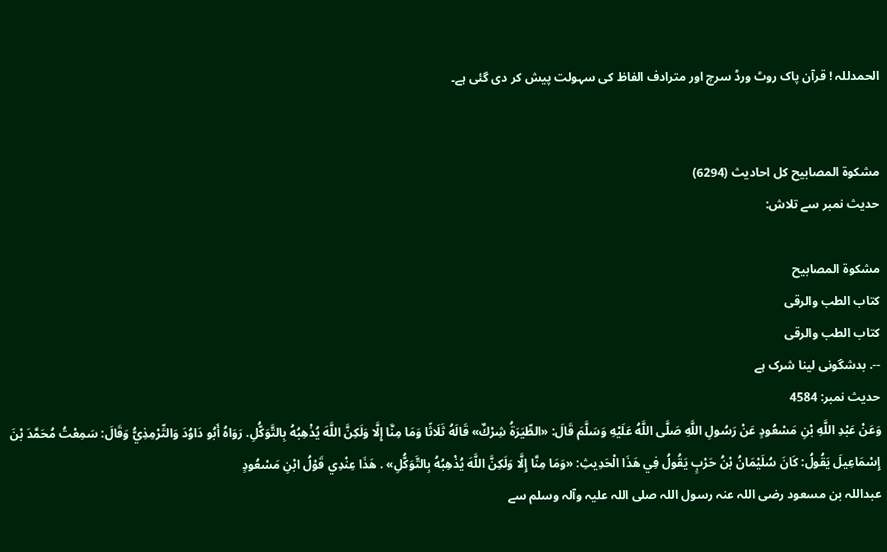الحمدللہ ! قرآن پاک روٹ ورڈ سرچ اور مترادف الفاظ کی سہولت پیش کر دی گئی ہے۔


مشكوة المصابيح کل احادیث (6294)
حدیث نمبر سے تلاش:

مشكوة المصابيح
كتاب الطب والرقى
كتاب الطب والرقى
--. بدشگونی لینا شرک ہے
حدیث نمبر: 4584
وَعَنْ عَبْدِ اللَّهِ بْنِ مَسْعُودٍ عَنْ رَسُولِ اللَّهِ صَلَّى اللَّهُ عَلَيْهِ وَسَلَّمَ قَالَ: «الطِّيَرَةُ شِرْكٌ» قَالَهُ ثَلَاثًا وَمَا مِنَّا إِلَّا وَلَكِنَّ اللَّهَ يُذْهِبُهُ بِالتَّوَكُّلِ. رَوَاهُ أَبُو دَاوُدَ وَالتِّرْمِذِيُّ وَقَالَ: سَمِعْتُ مُحَمَّدَ بْنَ إِسْمَاعِيلَ يَقُولُ: كَانَ سُلَيْمَانُ بْنُ حَرْبٍ يَقُولُ فِي هَذَا الْحَدِيثِ: «وَمَا مِنَّا إِلَّا وَلَكِنَّ اللَّهَ يُذْهِبُهُ بِالتَّوَكُّلِ» . هَذَا عِنْدِي قَوْلُ ابْنِ مَسْعُودٍ
عبداللہ بن مسعود رضی اللہ عنہ رسول اللہ صلی ‌اللہ ‌علیہ ‌وآلہ ‌وسلم سے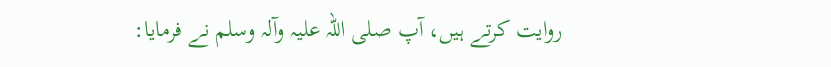روایت کرتے ہیں، آپ صلی ‌اللہ ‌علیہ ‌وآلہ ‌وسلم نے فرمایا: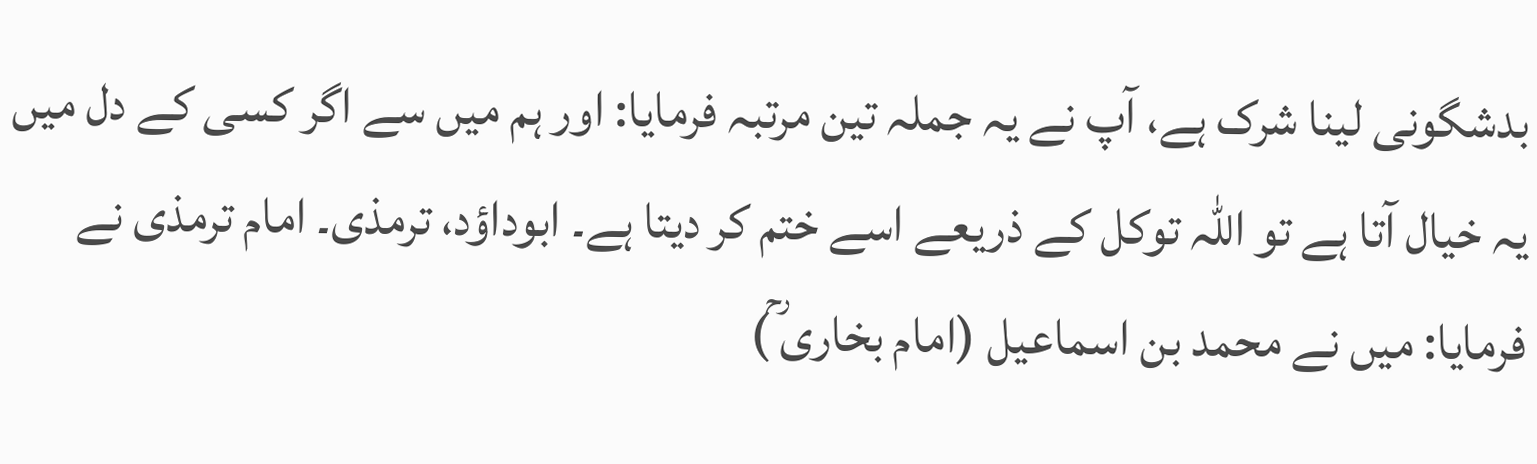بدشگونی لینا شرک ہے، آپ نے یہ جملہ تین مرتبہ فرمایا: اور ہم میں سے اگر کسی کے دل میں یہ خیال آتا ہے تو اللہ توکل کے ذریعے اسے ختم کر دیتا ہے۔ ابوداؤد، ترمذی۔ امام ترمذی نے فرمایا: میں نے محمد بن اسماعیل (امام بخاری ؒ)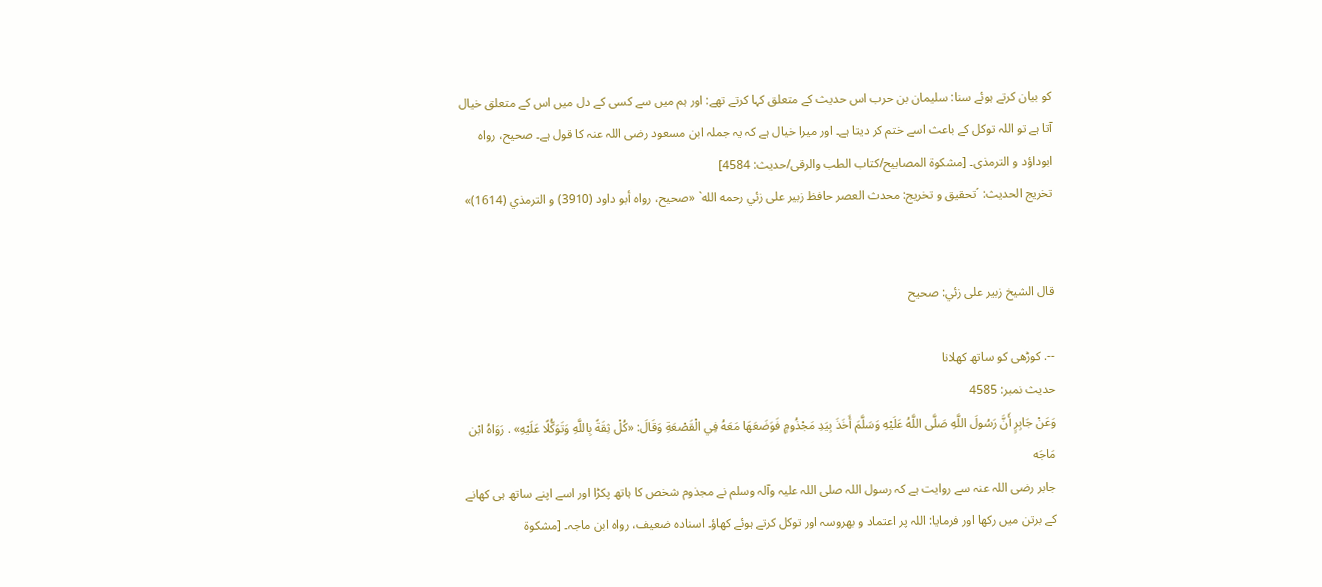کو بیان کرتے ہوئے سنا: سلیمان بن حرب اس حدیث کے متعلق کہا کرتے تھے: اور ہم میں سے کسی کے دل میں اس کے متعلق خیال آتا ہے تو اللہ توکل کے باعث اسے ختم کر دیتا ہے۔ اور میرا خیال ہے کہ یہ جملہ ابن مسعود رضی اللہ عنہ کا قول ہے۔ صحیح، رواہ ابوداؤد و الترمذی۔ [مشكوة المصابيح/كتاب الطب والرقى/حدیث: 4584]
تخریج الحدیث: ´تحقيق و تخريج: محدث العصر حافظ زبير على زئي رحمه الله` «صحيح، رواه أبو داود (3910) و الترمذي (1614)»


قال الشيخ زبير على زئي: صحيح

--. کوڑھی کو ساتھ کھلانا
حدیث نمبر: 4585
وَعَنْ جَابِرٍ أَنَّ رَسُولَ اللَّهِ صَلَّى اللَّهُ عَلَيْهِ وَسَلَّمَ أَخَذَ بِيَدِ مَجْذُومٍ فَوَضَعَهَا مَعَهُ فِي الْقَصْعَةِ وَقَالَ: «كُلْ ثِقَةً بِاللَّهِ وَتَوَكُّلًا عَلَيْهِ» . رَوَاهُ ابْن مَاجَه
جابر رضی اللہ عنہ سے روایت ہے کہ رسول اللہ صلی ‌اللہ ‌علیہ ‌وآلہ ‌وسلم نے مجذوم شخص کا ہاتھ پکڑا اور اسے اپنے ساتھ ہی کھانے کے برتن میں رکھا اور فرمایا: اللہ پر اعتماد و بھروسہ اور توکل کرتے ہوئے کھاؤ۔ اسنادہ ضعیف، رواہ ابن ماجہ۔ [مشكوة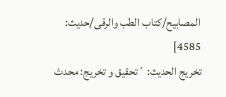المصابيح/كتاب الطب والرقى/حدیث: 4585]
تخریج الحدیث: ´تحقيق و تخريج: محدث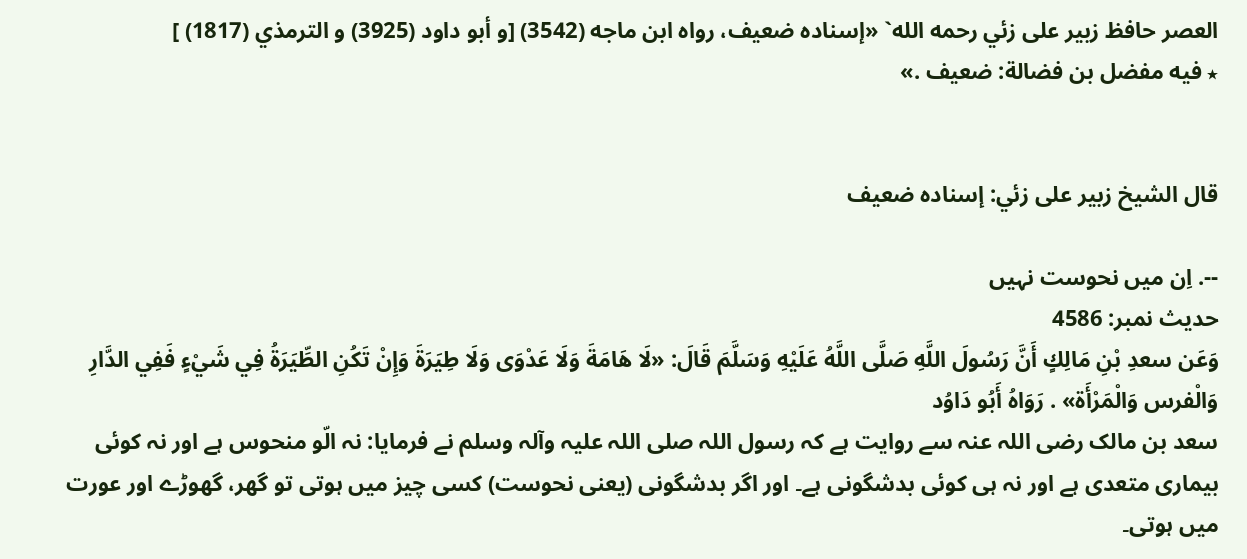العصر حافظ زبير على زئي رحمه الله` «إسناده ضعيف، رواه ابن ماجه (3542) [و أبو داود (3925) و الترمذي (1817) ]
٭ فيه مفضل بن فضالة: ضعيف .»


قال الشيخ زبير على زئي: إسناده ضعيف

--. اِن میں نحوست نہیں
حدیث نمبر: 4586
وَعَن سعدِ بْنِ مَالِكٍ أَنَّ رَسُولَ اللَّهِ صَلَّى اللَّهُ عَلَيْهِ وَسَلَّمَ قَالَ: «لَا هَامَةَ وَلَا عَدْوَى وَلَا طِيَرَةَ وَإِنْ تَكُنِ الطِّيَرَةُ فِي شَيْءٍ فَفِي الدَّارِ وَالْفرس وَالْمَرْأَة» . رَوَاهُ أَبُو دَاوُد
سعد بن مالک رضی اللہ عنہ سے روایت ہے کہ رسول اللہ صلی ‌اللہ ‌علیہ ‌وآلہ ‌وسلم نے فرمایا: نہ الّو منحوس ہے اور نہ کوئی بیماری متعدی ہے اور نہ ہی کوئی بدشگونی ہے۔ اور اگر بدشگونی (یعنی نحوست) کسی چیز میں ہوتی تو گھر، گھوڑے اور عورت میں ہوتی۔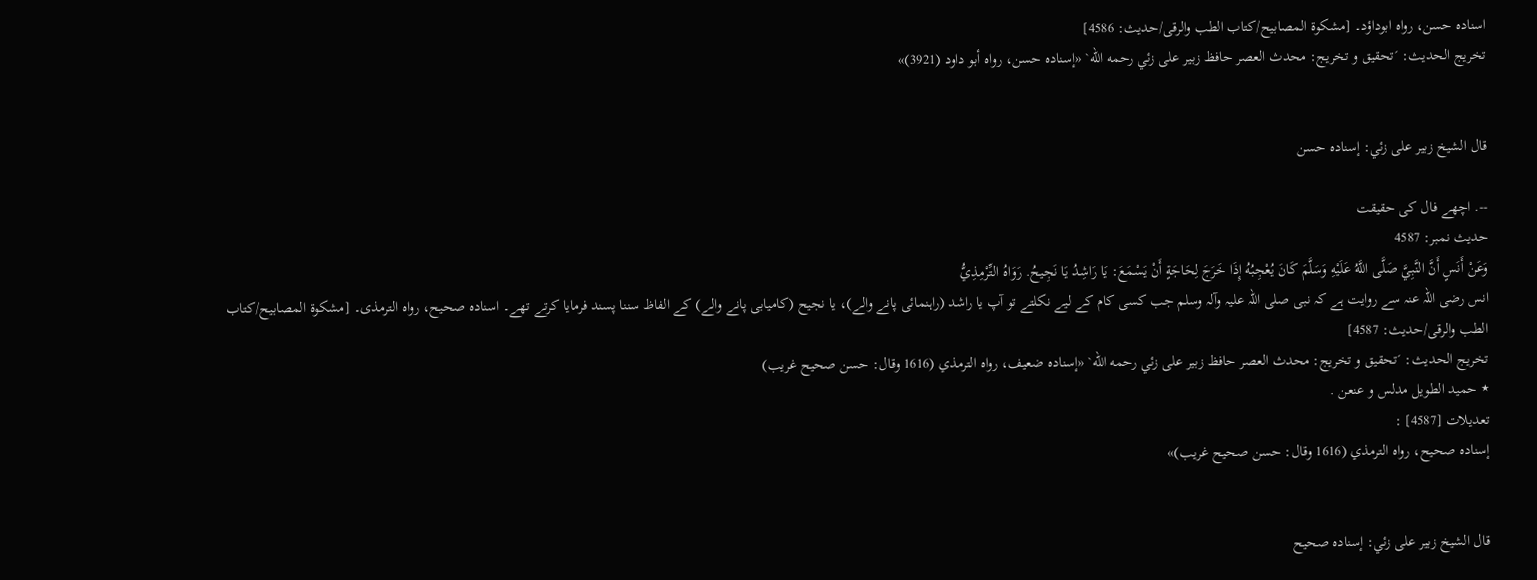اسنادہ حسن، رواہ ابوداؤد۔ [مشكوة المصابيح/كتاب الطب والرقى/حدیث: 4586]
تخریج الحدیث: ´تحقيق و تخريج: محدث العصر حافظ زبير على زئي رحمه الله` «إسناده حسن، رواه أبو داود (3921)»


قال الشيخ زبير على زئي: إسناده حسن

--. اچھے فال کی حقیقت
حدیث نمبر: 4587
وَعَنْ أَنَسٍ أَنَّ النَّبِيَّ صَلَّى اللَّهُ عَلَيْهِ وَسَلَّمَ كَانَ يُعْجِبُهُ إِذَا خَرَجَ لِحَاجَةٍ أَنْ يَسْمَعَ: يَا رَاشِدُ يَا نَجِيحُ. رَوَاهُ التِّرْمِذِيُّ
انس رضی اللہ عنہ سے روایت ہے کہ نبی صلی ‌اللہ ‌علیہ ‌وآلہ ‌وسلم جب کسی کام کے لیے نکلتے تو آپ یا راشد (راہنمائی پانے والے)، یا نجیح (کامیابی پانے والے) کے الفاظ سننا پسند فرمایا کرتے تھے۔ اسنادہ صحیح، رواہ الترمذی۔ [مشكوة المصابيح/كتاب الطب والرقى/حدیث: 4587]
تخریج الحدیث: ´تحقيق و تخريج: محدث العصر حافظ زبير على زئي رحمه الله` «إسناده ضعيف، رواه الترمذي (1616 وقال: حسن صحيح غريب)
٭ حميد الطويل مدلس و عنعن .
تعديلات [4587] :
إسناده صحيح، رواه الترمذي (1616 وقال: حسن صحيح غريب)»


قال الشيخ زبير على زئي: إسناده صحيح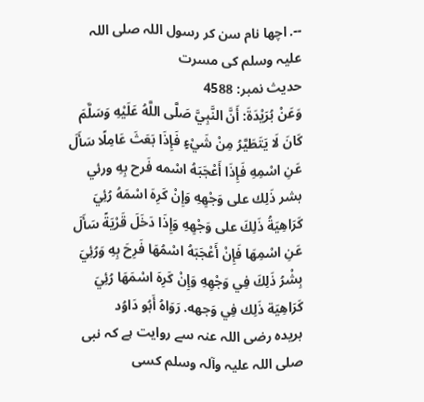--. اچھا نام سن کر رسول اللہ صلی اللہ علیہ وسلم کی مسرت
حدیث نمبر: 4588
وَعَنْ بُرَيْدَةَ: أَنَّ النَّبِيَّ صَلَّى اللَّهُ عَلَيْهِ وَسَلَّمَ كَانَ لَا يَتَطَيَّرُ مِنْ شَيْءٍ فَإِذَا بَعَثَ عَامِلًا سَأَلَ عَنِ اسْمِهِ فَإِذَا أَعْجَبَهُ اسْمه فَرح بِهِ ورئي بشر ذَلِك على وَجْهِهِ وَإِنْ كَرِهَ اسْمَهُ رُئِيَ كَرَاهِيَةُ ذَلِكَ على وَجْهِهِ وَإِذَا دَخَلَ قَرْيَةً سَأَلَ عَنِ اسْمِهَا فَإِنْ أَعْجَبَهُ اسْمُهَا فَرِحَ بِهِ وَرُئِيَ بِشْرُ ذَلِكَ فِي وَجْهِهِ وَإِنْ كَرِهَ اسْمَهَا رُئِيَ كَرَاهِيَة ذَلِك فِي وَجهه. رَوَاهُ أَبُو دَاوُد
بریدہ رضی اللہ عنہ سے روایت ہے کہ نبی صلی ‌اللہ ‌علیہ ‌وآلہ ‌وسلم کسی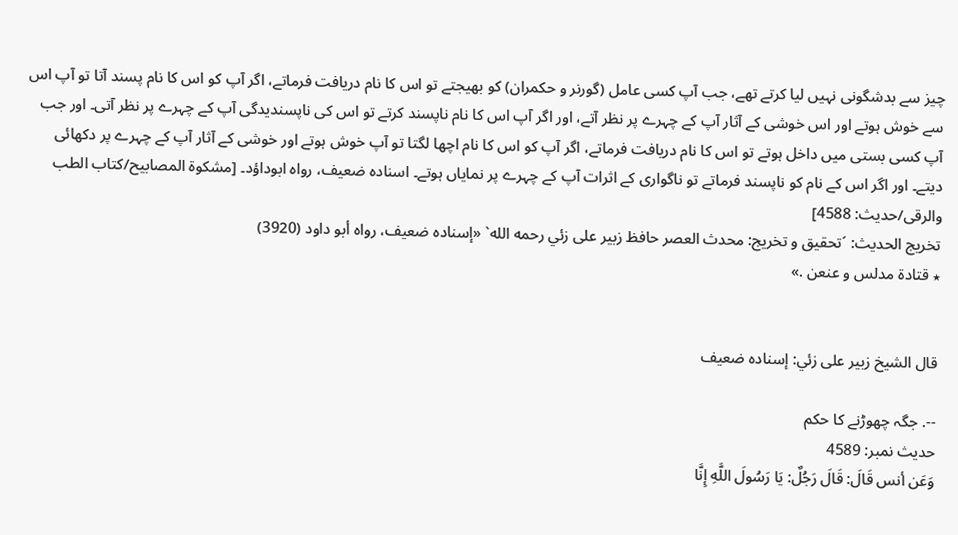چیز سے بدشگونی نہیں لیا کرتے تھے، جب آپ کسی عامل (گورنر و حکمران) کو بھیجتے تو اس کا نام دریافت فرماتے، اگر آپ کو اس کا نام پسند آتا تو آپ اس سے خوش ہوتے اور اس خوشی کے آثار آپ کے چہرے پر نظر آتے، اور اگر آپ اس کا نام ناپسند کرتے تو اس کی ناپسندیدگی آپ کے چہرے پر نظر آتی۔ اور جب آپ کسی بستی میں داخل ہوتے تو اس کا نام دریافت فرماتے، اگر آپ کو اس کا نام اچھا لگتا تو آپ خوش ہوتے اور خوشی کے آثار آپ کے چہرے پر دکھائی دیتے۔ اور اگر اس کے نام کو ناپسند فرماتے تو ناگواری کے اثرات آپ کے چہرے پر نمایاں ہوتے۔ اسنادہ ضعیف، رواہ ابوداؤد۔ [مشكوة المصابيح/كتاب الطب والرقى/حدیث: 4588]
تخریج الحدیث: ´تحقيق و تخريج: محدث العصر حافظ زبير على زئي رحمه الله` «إسناده ضعيف، رواه أبو داود (3920)
٭ قتادة مدلس و عنعن .»


قال الشيخ زبير على زئي: إسناده ضعيف

--. جگہ چھوڑنے کا حکم
حدیث نمبر: 4589
وَعَن أنس قَالَ: قَالَ رَجُلٌ: يَا رَسُولَ اللَّهِ إِنَّا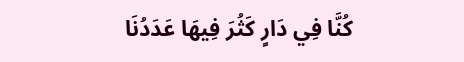كُنَّا فِي دَارٍ كَثُرَ فِيهَا عَدَدُنَا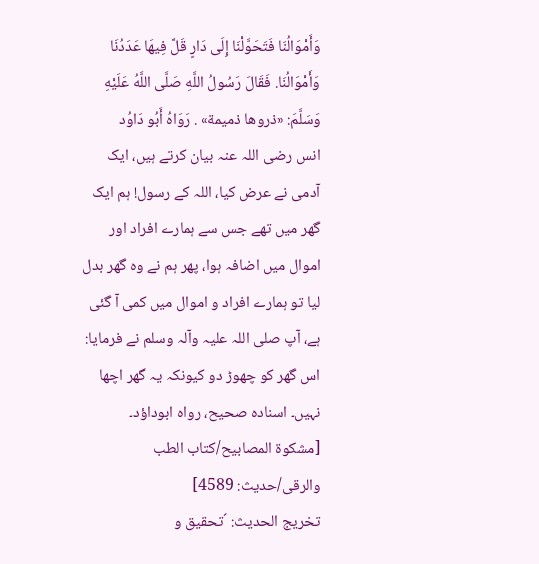وَأَمْوَالُنَا فَتَحَوَّلْنَا إِلَى دَارٍ قَلَّ فِيهَا عَدَدُنَا وَأَمْوَالُنَا. فَقَالَ رَسُولُ اللَّهِ صَلَّى اللَّهُ عَلَيْهِ وَسَلَّمَ: «ذروها ذميمة» . رَوَاهُ أَبُو دَاوُد
انس رضی اللہ عنہ بیان کرتے ہیں، ایک آدمی نے عرض کیا، اللہ کے رسول! ہم ایک گھر میں تھے جس سے ہمارے افراد اور اموال میں اضافہ ہوا، پھر ہم نے وہ گھر بدل لیا تو ہمارے افراد و اموال میں کمی آ گئی ہے، آپ صلی ‌اللہ ‌علیہ ‌وآلہ ‌وسلم نے فرمایا: اس گھر کو چھوڑ دو کیونکہ یہ گھر اچھا نہیں۔ اسنادہ صحیح، رواہ ابوداؤد۔ [مشكوة المصابيح/كتاب الطب والرقى/حدیث: 4589]
تخریج الحدیث: ´تحقيق و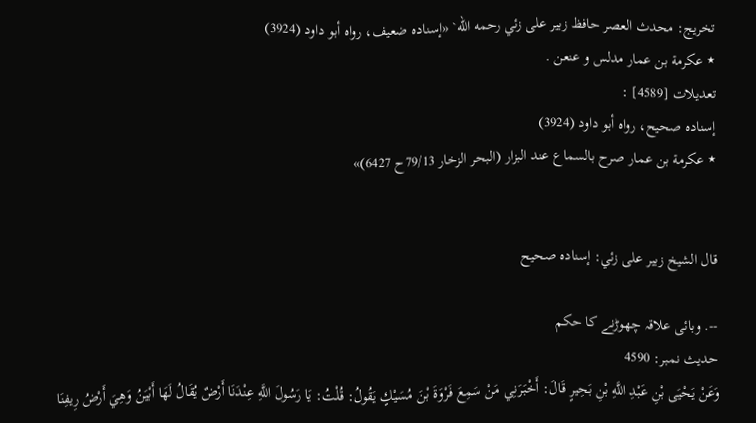تخريج: محدث العصر حافظ زبير على زئي رحمه الله` «إسناده ضعيف، رواه أبو داود (3924)
٭ عکرمة بن عمار مدلس و عنعن .
تعديلات [4589] :
إسناده صحيح، رواه أبو داود (3924)
٭ عکرمة بن عمار صرح بالسماع عند البزار (البحر الزخار 79/13ح 6427)»


قال الشيخ زبير على زئي: إسناده صحيح

--. وبائی علاقہ چھوڑنے کا حکم
حدیث نمبر: 4590
وَعَنْ يَحْيَى بْنِ عَبْدِ اللَّهِ بْنِ بَحِيرٍ قَالَ: أَخْبَرَنِي مَنْ سَمِعَ فَرْوَةَ بْنَ مُسَيْكٍ يَقُولُ: قُلْتُ: يَا رَسُولَ اللَّهِ عِنْدَنَا أَرْضٌ يُقَالُ لَهَا أَبْيَنُ وَهِيَ أَرْضُ رِيفِنَا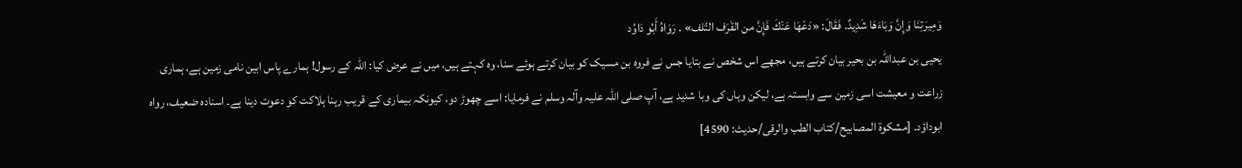وَمِيرَتِنَا وَإِنَّ وَبَاءَهَا شَدِيدٌ. فَقَالَ: «دَعْهَا عَنْكَ فَإِنَّ من القَرَف التّلف» . رَوَاهُ أَبُو دَاوُد
یحیی بن عبداللہ بن بحیر بیان کرتے ہیں، مجھے اس شخص نے بتایا جس نے فروہ بن مسیک کو بیان کرتے ہوئے سنا، وہ کہتے ہیں، میں نے عرض کیا: اللہ کے رسول! ہمارے پاس ابین نامی زمین ہے، ہماری زراعت و معیشت اسی زمین سے وابستہ ہے، لیکن وہاں کی وبا شدید ہے، آپ صلی ‌اللہ ‌علیہ ‌وآلہ ‌وسلم نے فرمایا: اسے چھوڑ دو، کیونکہ بیماری کے قریب رہنا ہلاکت کو دعوت دینا ہے۔ اسنادہ ضعیف، رواہ ابوداؤد۔ [مشكوة المصابيح/كتاب الطب والرقى/حدیث: 4590]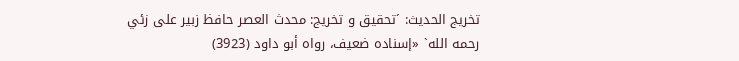تخریج الحدیث: ´تحقيق و تخريج: محدث العصر حافظ زبير على زئي رحمه الله` «إسناده ضعيف، رواه أبو داود (3923)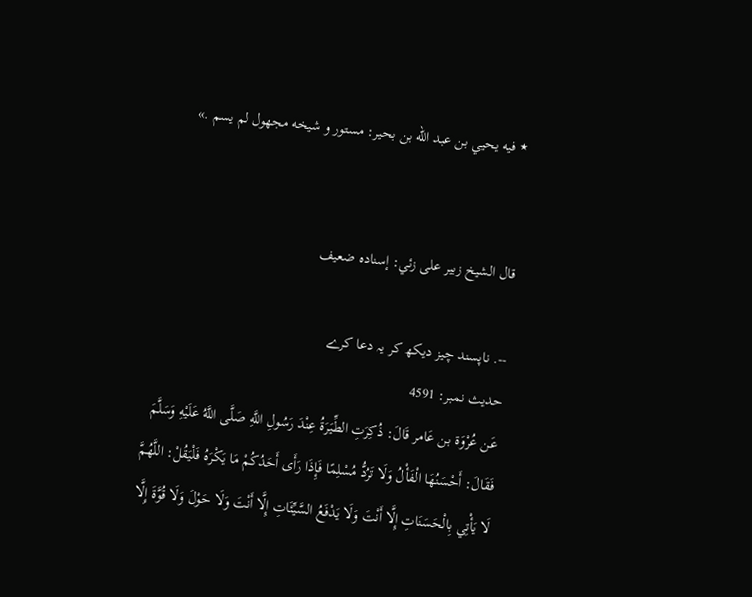٭ فيه يحيي بن عبد الله بن بحير: مستور و شيخه مجھول لم يسم .»


قال الشيخ زبير على زئي: إسناده ضعيف

--. ناپسند چیز دیکھ کر یہ دعا کرے
حدیث نمبر: 4591
عَن عُرْوَة بن عَامر قَالَ: ذُكِرَتِ الطِّيَرَةُ عِنْدَ رَسُولِ اللَّهِ صَلَّى اللَّهُ عَلَيْهِ وَسَلَّمَ فَقَالَ: أَحْسَنُهَا الْفَأْلُ وَلَا تَرُدُّ مُسْلِمًا فَإِذَا رَأَى أَحَدُكُمْ مَا يَكْرَهُ فَلْيَقُلْ: اللَّهُمَّ لَا يَأْتِي بِالْحَسَنَاتِ إِلَّا أَنْتَ وَلَا يَدْفَعُ السَّيِّئَاتِ إِلَّا أَنْتَ وَلَا حَوْلَ وَلَا قُوَّةَ إِلَّا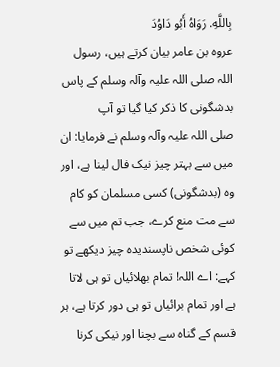بِاللَّهِ. رَوَاهُ أَبُو دَاوُدَ
عروہ بن عامر بیان کرتے ہیں، رسول اللہ صلی ‌اللہ ‌علیہ ‌وآلہ ‌وسلم کے پاس بدشگونی کا ذکر کیا گیا تو آپ صلی ‌اللہ ‌علیہ ‌وآلہ ‌وسلم نے فرمایا: ان میں سے بہتر چیز نیک فال لینا ہے، اور وہ (بدشگونی) کسی مسلمان کو کام سے مت منع کرے، جب تم میں سے کوئی شخص ناپسندیدہ چیز دیکھے تو کہے: اے اللہ! تمام بھلائیاں تو ہی لاتا ہے اور تمام برائیاں تو ہی دور کرتا ہے، ہر قسم کے گناہ سے بچنا اور نیکی کرنا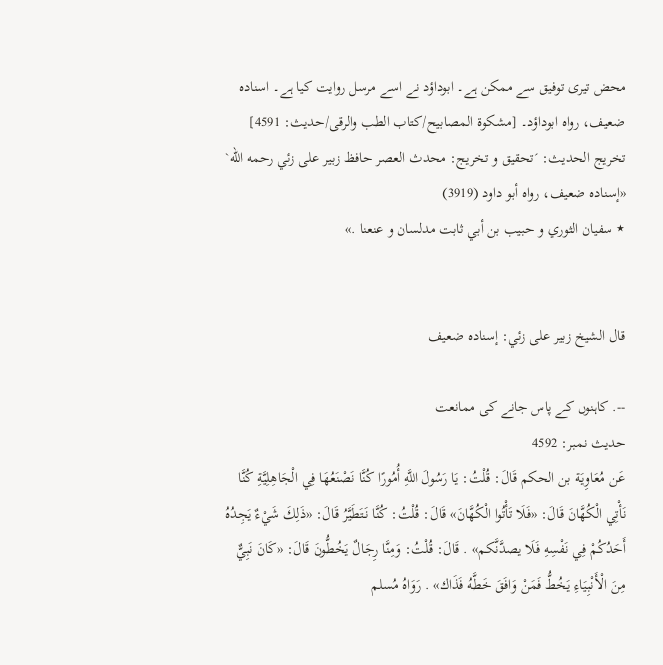محض تیری توفیق سے ممکن ہے۔ ابوداؤد نے اسے مرسل روایت کیا ہے۔ اسنادہ ضعیف، رواہ ابوداؤد۔ [مشكوة المصابيح/كتاب الطب والرقى/حدیث: 4591]
تخریج الحدیث: ´تحقيق و تخريج: محدث العصر حافظ زبير على زئي رحمه الله` «إسناده ضعيف، رواه أبو داود (3919)
٭ سفيان الثوري و حبيب بن أبي ثابت مدلسان و عنعنا .»


قال الشيخ زبير على زئي: إسناده ضعيف

--. کاہنوں کے پاس جانے کی ممانعت
حدیث نمبر: 4592
عَن مُعَاوِيَة بن الحكم قَالَ: قُلْتُ: يَا رَسُولَ اللَّهِ أُمُورًا كُنَّا نَصْنَعُهَا فِي الْجَاهِلِيَّةِ كُنَّا نَأْتِي الْكُهَّانَ قَالَ: «فَلَا تَأْتُوا الْكُهَّانَ» قَالَ: قُلْتُ: كُنَّا نَتَطَيَّرُ قَالَ: «ذَلِكَ شَيْءٌ يَجِدُهُ أَحَدُكُمْ فِي نَفْسِهِ فَلَا يصدَّنَّكم» . قَالَ: قُلْتُ: وَمِنَّا رِجَالٌ يَخُطُّونَ قَالَ: «كَانَ نَبِيٌّ مِنَ الْأَنْبِيَاءِ يَخُطُّ فَمَنْ وَافَقَ خَطَّهُ فَذَاك» . رَوَاهُ مُسلم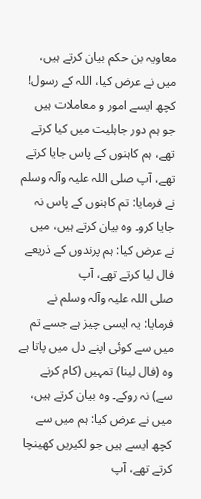معاویہ بن حکم بیان کرتے ہیں، میں نے عرض کیا، اللہ کے رسول! کچھ ایسے امور و معاملات ہیں جو ہم دور جاہلیت میں کیا کرتے تھے، ہم کاہنوں کے پاس جایا کرتے تھے، آپ صلی ‌اللہ ‌علیہ ‌وآلہ ‌وسلم نے فرمایا: تم کاہنوں کے پاس نہ جایا کرو۔ وہ بیان کرتے ہیں، میں نے عرض کیا: ہم پرندوں کے ذریعے فال لیا کرتے تھے، آپ صلی ‌اللہ ‌علیہ ‌وآلہ ‌وسلم نے فرمایا: یہ ایسی چیز ہے جسے تم میں سے کوئی اپنے دل میں پاتا ہے وہ (فال لینا) تمہیں (کام کرنے سے) نہ روکے۔ وہ بیان کرتے ہیں، میں نے عرض کیا: ہم میں سے کچھ ایسے ہیں جو لکیریں کھینچا کرتے تھے، آپ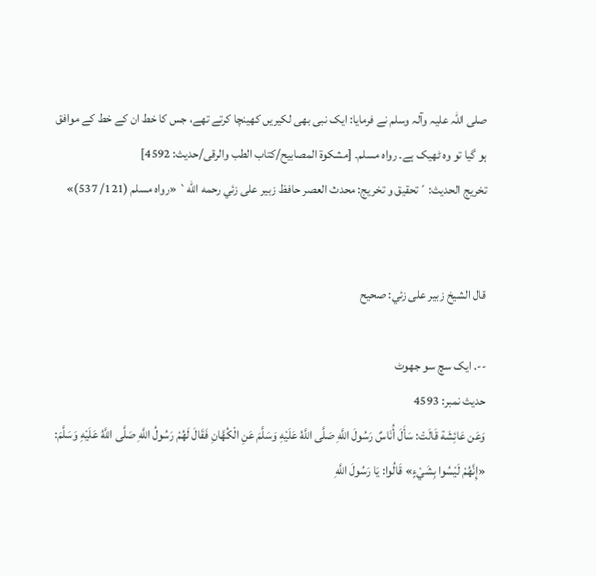صلی ‌اللہ ‌علیہ ‌وآلہ ‌وسلم نے فرمایا: ایک نبی بھی لکیریں کھینچا کرتے تھے، جس کا خط ان کے خط کے موافق ہو گیا تو وہ ٹھیک ہے۔ رواہ مسلم۔ [مشكوة المصابيح/كتاب الطب والرقى/حدیث: 4592]
تخریج الحدیث: ´تحقيق و تخريج: محدث العصر حافظ زبير على زئي رحمه الله` «رواه مسلم (121/ 537)»


قال الشيخ زبير على زئي: صحيح

--. ایک سچ سو جھوٹ
حدیث نمبر: 4593
وَعَن عَائِشَة قَالَتْ: سَأَلَ أُنَاسٌ رَسُولَ اللَّهِ صَلَّى اللَّهُ عَلَيْهِ وَسَلَّمَ عَنِ الْكُهَّانِ فَقَالَ لَهُمْ رَسُولُ اللَّهِ صَلَّى اللَّهُ عَلَيْهِ وَسَلَّمَ: «إِنَّهُمْ لَيْسُوا بِشَيْءٍ» قَالُوا: يَا رَسُولَ اللَّهِ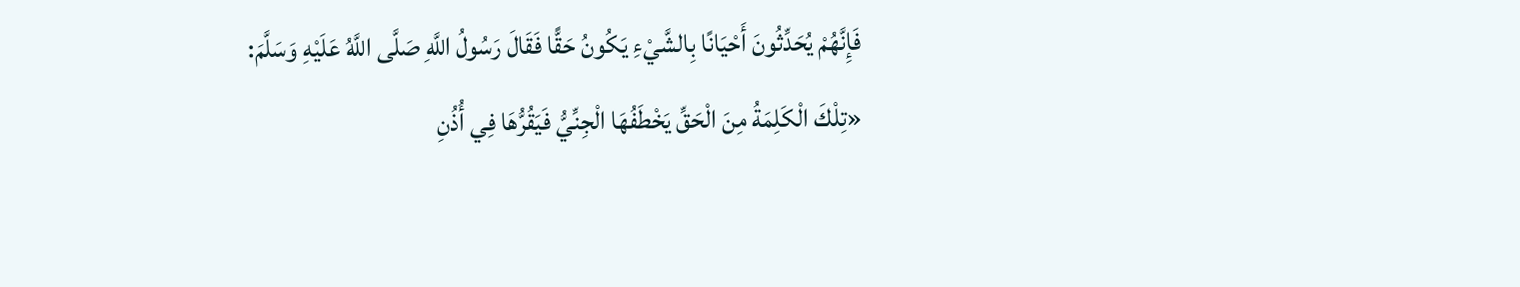فَإِنَّهُمْ يُحَدِّثُونَ أَحْيَانًا بِالشَّيْءِ يَكُونُ حَقًّا فَقَالَ رَسُولُ اللَّهِ صَلَّى اللَّهُ عَلَيْهِ وَسَلَّمَ: «تِلْكَ الْكَلِمَةُ مِنَ الْحَقِّ يَخْطَفُهَا الْجِنِّيُّ فَيَقُرُّهَا فِي أُذُنِ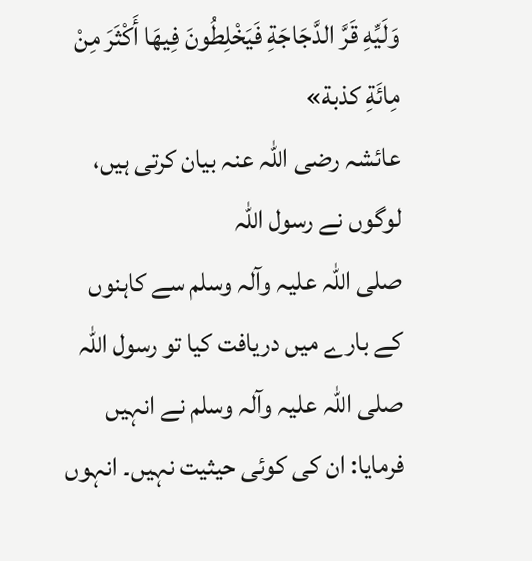وَلَيِّهِ قَرَّ الدَّجَاجَةِ فَيَخْلِطُونَ فِيهَا أَكْثَرَ مِنْ مِائَةِ كذبة»
عائشہ رضی اللہ عنہ بیان کرتی ہیں، لوگوں نے رسول اللہ صلی ‌اللہ ‌علیہ ‌وآلہ ‌وسلم سے کاہنوں کے بارے میں دریافت کیا تو رسول اللہ صلی ‌اللہ ‌علیہ ‌وآلہ ‌وسلم نے انہیں فرمایا: ان کی کوئی حیثیت نہیں۔ انہوں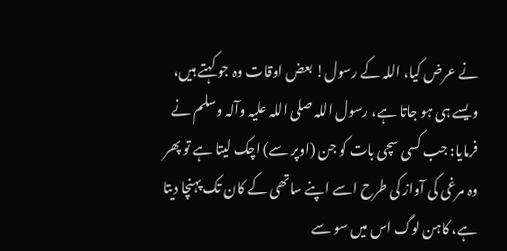نے عرض کیا، اللہ کے رسول! بعض اوقات وہ جو کہتے ہیں، ویسے ہی ہو جاتا ہے، رسول اللہ صلی ‌اللہ ‌علیہ ‌وآلہ ‌وسلم نے فرمایا: جب کسی سچی بات کو جن (اوپر سے) اچک لیتا ہے تو پھر وہ مرغی کی آواز کی طرح اسے اپنے ساتھی کے کان تک پہنچا دیتا ہے، کاہن لوگ اس میں سو سے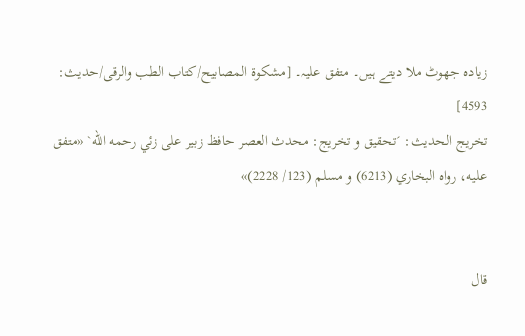زیادہ جھوٹ ملا دیتے ہیں۔ متفق علیہ۔ [مشكوة المصابيح/كتاب الطب والرقى/حدیث: 4593]
تخریج الحدیث: ´تحقيق و تخريج: محدث العصر حافظ زبير على زئي رحمه الله` «متفق عليه، رواه البخاري (6213) و مسلم (123/ 2228)»


قال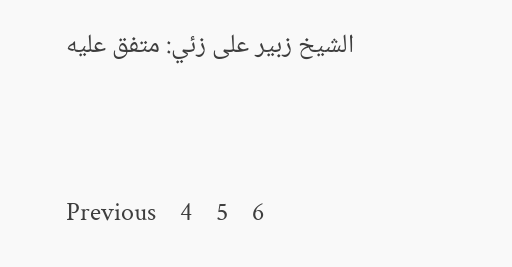الشيخ زبير على زئي: متفق عليه


Previous    4    5    6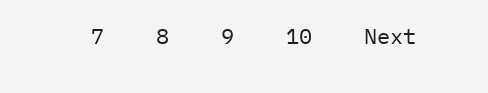7    8    9    10    Next